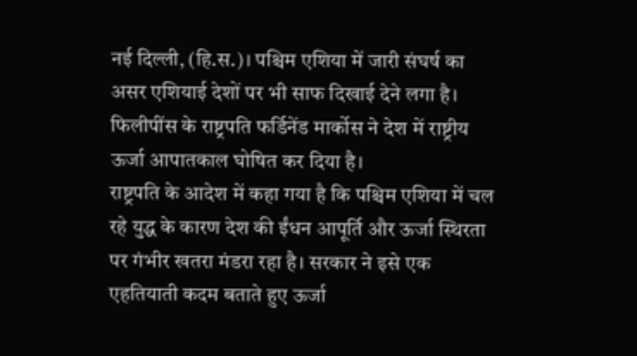नई दिल्ली, (हि.स.)। पश्चिम एशिया में जारी संघर्ष का असर एशियाई देशों पर भी साफ दिखाई देने लगा है। फिलीपींस के राष्ट्रपति फर्डिनेंड मार्कोस ने देश में राष्ट्रीय ऊर्जा आपातकाल घोषित कर दिया है।
राष्ट्रपति के आदेश में कहा गया है कि पश्चिम एशिया में चल रहे युद्ध के कारण देश की ईंधन आपूर्ति और ऊर्जा स्थिरता पर गंभीर खतरा मंडरा रहा है। सरकार ने इसे एक एहतियाती कदम बताते हुए ऊर्जा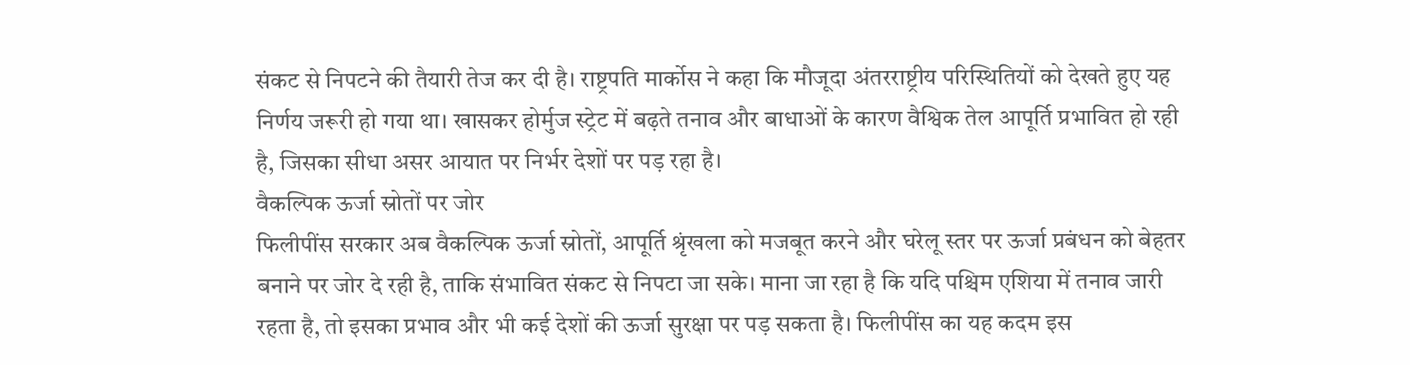संकट से निपटने की तैयारी तेज कर दी है। राष्ट्रपति मार्कोस ने कहा कि मौजूदा अंतरराष्ट्रीय परिस्थितियों को देखते हुए यह निर्णय जरूरी हो गया था। खासकर होर्मुज स्ट्रेट में बढ़ते तनाव और बाधाओं के कारण वैश्विक तेल आपूर्ति प्रभावित हो रही है, जिसका सीधा असर आयात पर निर्भर देशों पर पड़ रहा है।
वैकल्पिक ऊर्जा स्रोतों पर जोर
फिलीपींस सरकार अब वैकल्पिक ऊर्जा स्रोतों, आपूर्ति श्रृंखला को मजबूत करने और घरेलू स्तर पर ऊर्जा प्रबंधन को बेहतर बनाने पर जोर दे रही है, ताकि संभावित संकट से निपटा जा सके। माना जा रहा है कि यदि पश्चिम एशिया में तनाव जारी रहता है, तो इसका प्रभाव और भी कई देशों की ऊर्जा सुरक्षा पर पड़ सकता है। फिलीपींस का यह कदम इस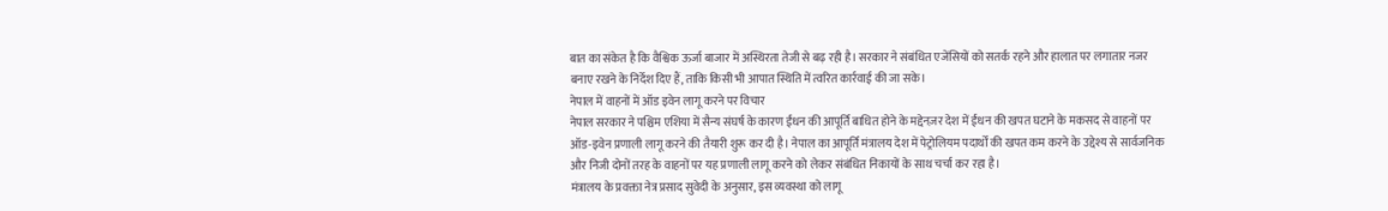बात का संकेत है कि वैश्विक ऊर्जा बाजार में अस्थिरता तेजी से बढ़ रही है। सरकार ने संबंधित एजेंसियों को सतर्क रहने और हालात पर लगातार नजर बनाए रखने के निर्देश दिए हैं, ताकि किसी भी आपात स्थिति में त्वरित कार्रवाई की जा सके।
नेपाल में वाहनों में ऑड इवेन लागू करने पर विचार
नेपाल सरकार ने पश्चिम एशिया में सैन्य संघर्ष के कारण ईंधन की आपूर्ति बाधित होने के मद्देनज़र देश में ईंधन की खपत घटाने के मकसद से वाहनों पर ऑड-इवेन प्रणाली लागू करने की तैयारी शुरू कर दी है। नेपाल का आपूर्ति मंत्रालय देश में पेट्रोलियम पदार्थों की खपत कम करने के उद्देश्य से सार्वजनिक और निजी दोनों तरह के वाहनों पर यह प्रणाली लागू करने को लेकर संबंधित निकायों के साथ चर्चा कर रहा है।
मंत्रालय के प्रवक्ता नेत्र प्रसाद सुवेदी के अनुसार, इस व्यवस्था को लागू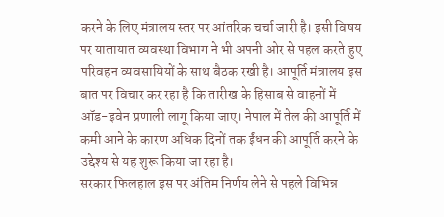करने के लिए मंत्रालय स्तर पर आंतरिक चर्चा जारी है। इसी विषय पर यातायात व्यवस्था विभाग ने भी अपनी ओर से पहल करते हुए परिवहन व्यवसायियों के साथ बैठक रखी है। आपूर्ति मंत्रालय इस बात पर विचार कर रहा है कि तारीख के हिसाब से वाहनों में ऑड-इवेन प्रणाली लागू किया जाए। नेपाल में तेल की आपूर्ति में कमी आने के कारण अधिक दिनों तक ईंधन की आपूर्ति करने के उद्देश्य से यह शुरू किया जा रहा है।
सरकार फिलहाल इस पर अंतिम निर्णय लेने से पहले विभिन्न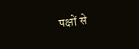पक्षों से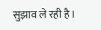सुझाव ले रही है।